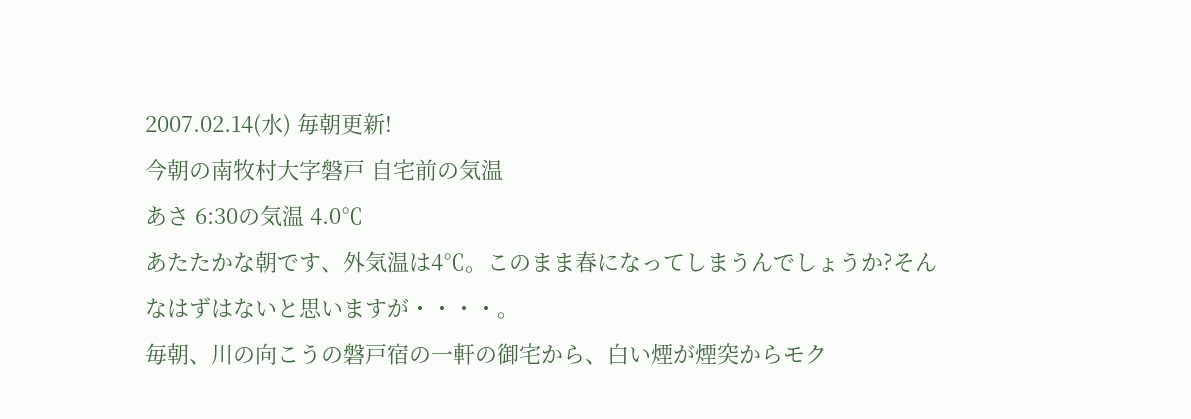2007.02.14(水) 毎朝更新!
今朝の南牧村大字磐戸 自宅前の気温
あさ 6:30の気温 4.0℃
あたたかな朝です、外気温は4℃。このまま春になってしまうんでしょうか?そんなはずはないと思いますが・・・・。
毎朝、川の向こうの磐戸宿の一軒の御宅から、白い煙が煙突からモク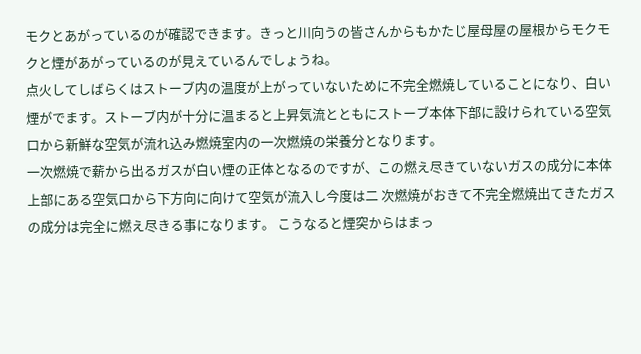モクとあがっているのが確認できます。きっと川向うの皆さんからもかたじ屋母屋の屋根からモクモクと煙があがっているのが見えているんでしょうね。
点火してしばらくはストーブ内の温度が上がっていないために不完全燃焼していることになり、白い煙がでます。ストーブ内が十分に温まると上昇気流とともにストーブ本体下部に設けられている空気口から新鮮な空気が流れ込み燃焼室内の一次燃焼の栄養分となります。
一次燃焼で薪から出るガスが白い煙の正体となるのですが、この燃え尽きていないガスの成分に本体上部にある空気口から下方向に向けて空気が流入し今度は二 次燃焼がおきて不完全燃焼出てきたガスの成分は完全に燃え尽きる事になります。 こうなると煙突からはまっ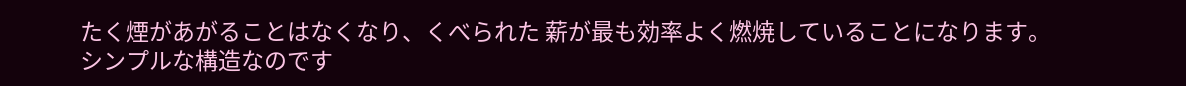たく煙があがることはなくなり、くべられた 薪が最も効率よく燃焼していることになります。
シンプルな構造なのです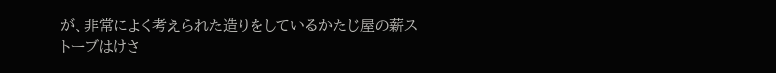が、非常によく考えられた造りをしているかたじ屋の薪ストーブはけさ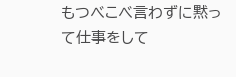もつべこべ言わずに黙って仕事をして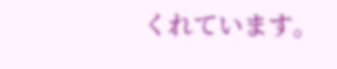くれています。